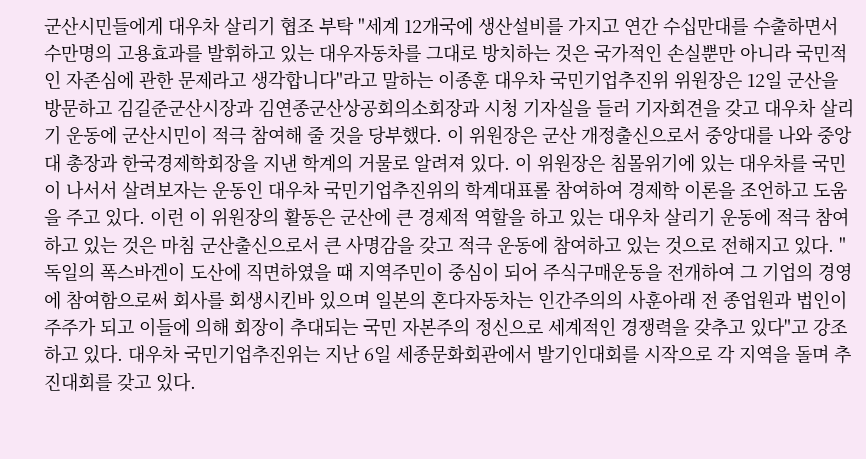군산시민들에게 대우차 살리기 협조 부탁 "세계 12개국에 생산설비를 가지고 연간 수십만대를 수출하면서 수만명의 고용효과를 발휘하고 있는 대우자동차를 그대로 방치하는 것은 국가적인 손실뿐만 아니라 국민적인 자존심에 관한 문제라고 생각합니다"라고 말하는 이종훈 대우차 국민기업추진위 위원장은 12일 군산을 방문하고 김길준군산시장과 김연종군산상공회의소회장과 시청 기자실을 들러 기자회견을 갖고 대우차 살리기 운동에 군산시민이 적극 참여해 줄 것을 당부했다. 이 위원장은 군산 개정출신으로서 중앙대를 나와 중앙대 총장과 한국경제학회장을 지낸 학계의 거물로 알려져 있다. 이 위원장은 침몰위기에 있는 대우차를 국민이 나서서 살려보자는 운동인 대우차 국민기업추진위의 학계대표롤 참여하여 경제학 이론을 조언하고 도움을 주고 있다. 이런 이 위원장의 활동은 군산에 큰 경제적 역할을 하고 있는 대우차 살리기 운동에 적극 참여하고 있는 것은 마침 군산출신으로서 큰 사명감을 갖고 적극 운동에 참여하고 있는 것으로 전해지고 있다. "독일의 폭스바겐이 도산에 직면하였을 때 지역주민이 중심이 되어 주식구매운동을 전개하여 그 기업의 경영에 참여함으로써 회사를 회생시킨바 있으며 일본의 혼다자동차는 인간주의의 사훈아래 전 종업원과 법인이 주주가 되고 이들에 의해 회장이 추대되는 국민 자본주의 정신으로 세계적인 경쟁력을 갖추고 있다"고 강조하고 있다. 대우차 국민기업추진위는 지난 6일 세종문화회관에서 발기인대회를 시작으로 각 지역을 돌며 추진대회를 갖고 있다.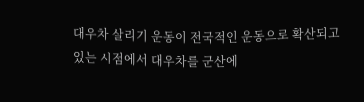대우차 살리기 운동이 전국적인 운동으로 확산되고 있는 시점에서 대우차를 군산에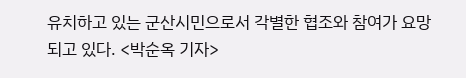유치하고 있는 군산시민으로서 각별한 협조와 참여가 요망되고 있다. <박순옥 기자>